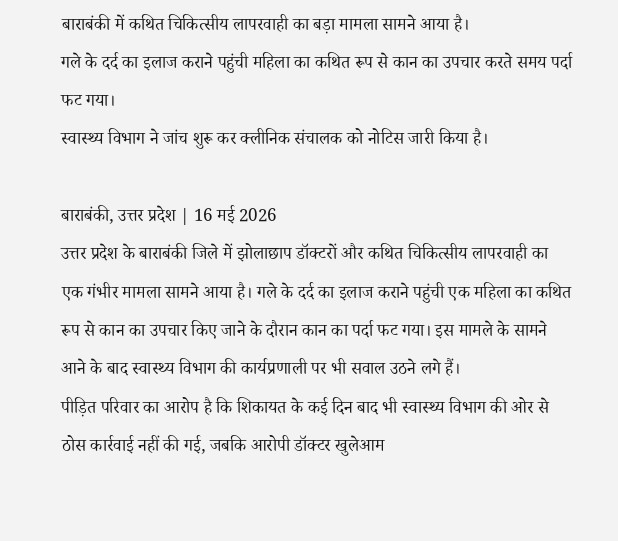बाराबंकी में कथित चिकित्सीय लापरवाही का बड़ा मामला सामने आया है।
गले के दर्द का इलाज कराने पहुंची महिला का कथित रूप से कान का उपचार करते समय पर्दा फट गया।
स्वास्थ्य विभाग ने जांच शुरू कर क्लीनिक संचालक को नोटिस जारी किया है।

बाराबंकी, उत्तर प्रदेश | 16 मई 2026
उत्तर प्रदेश के बाराबंकी जिले में झोलाछाप डॉक्टरों और कथित चिकित्सीय लापरवाही का एक गंभीर मामला सामने आया है। गले के दर्द का इलाज कराने पहुंची एक महिला का कथित रूप से कान का उपचार किए जाने के दौरान कान का पर्दा फट गया। इस मामले के सामने आने के बाद स्वास्थ्य विभाग की कार्यप्रणाली पर भी सवाल उठने लगे हैं।
पीड़ित परिवार का आरोप है कि शिकायत के कई दिन बाद भी स्वास्थ्य विभाग की ओर से ठोस कार्रवाई नहीं की गई, जबकि आरोपी डॉक्टर खुलेआम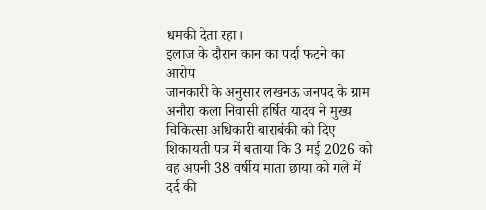धमकी देता रहा।
इलाज के दौरान कान का पर्दा फटने का आरोप
जानकारी के अनुसार लखनऊ जनपद के ग्राम अनौरा कला निवासी हर्षित यादव ने मुख्य चिकित्सा अधिकारी बाराबंकी को दिए शिकायती पत्र में बताया कि 3 मई 2026 को वह अपनी 38 वर्षीय माता छाया को गले में दर्द की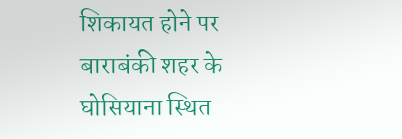शिकायत होने पर बाराबंकी शहर के घोसियाना स्थित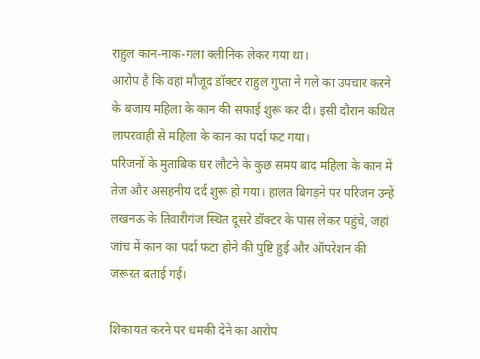राहुल कान-नाक-गला क्लीनिक लेकर गया था।
आरोप है कि वहां मौजूद डॉक्टर राहुल गुप्ता ने गले का उपचार करने के बजाय महिला के कान की सफाई शुरू कर दी। इसी दौरान कथित लापरवाही से महिला के कान का पर्दा फट गया।
परिजनों के मुताबिक घर लौटने के कुछ समय बाद महिला के कान में तेज और असहनीय दर्द शुरू हो गया। हालत बिगड़ने पर परिजन उन्हें लखनऊ के तिवारीगंज स्थित दूसरे डॉक्टर के पास लेकर पहुंचे, जहां जांच में कान का पर्दा फटा होने की पुष्टि हुई और ऑपरेशन की जरूरत बताई गई।

शिकायत करने पर धमकी देने का आरोप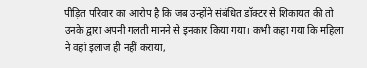पीड़ित परिवार का आरोप है कि जब उन्होंने संबंधित डॉक्टर से शिकायत की तो उनके द्वारा अपनी गलती मानने से इनकार किया गया। कभी कहा गया कि महिला ने वहां इलाज ही नहीं कराया,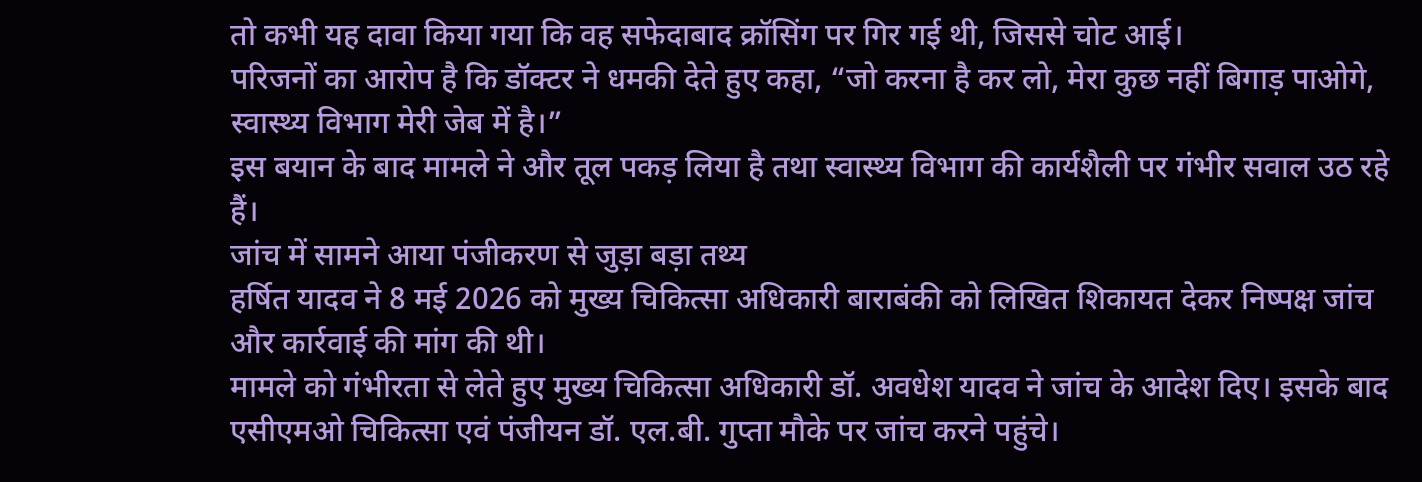तो कभी यह दावा किया गया कि वह सफेदाबाद क्रॉसिंग पर गिर गई थी, जिससे चोट आई।
परिजनों का आरोप है कि डॉक्टर ने धमकी देते हुए कहा, “जो करना है कर लो, मेरा कुछ नहीं बिगाड़ पाओगे, स्वास्थ्य विभाग मेरी जेब में है।”
इस बयान के बाद मामले ने और तूल पकड़ लिया है तथा स्वास्थ्य विभाग की कार्यशैली पर गंभीर सवाल उठ रहे हैं।
जांच में सामने आया पंजीकरण से जुड़ा बड़ा तथ्य
हर्षित यादव ने 8 मई 2026 को मुख्य चिकित्सा अधिकारी बाराबंकी को लिखित शिकायत देकर निष्पक्ष जांच और कार्रवाई की मांग की थी।
मामले को गंभीरता से लेते हुए मुख्य चिकित्सा अधिकारी डॉ. अवधेश यादव ने जांच के आदेश दिए। इसके बाद एसीएमओ चिकित्सा एवं पंजीयन डॉ. एल.बी. गुप्ता मौके पर जांच करने पहुंचे।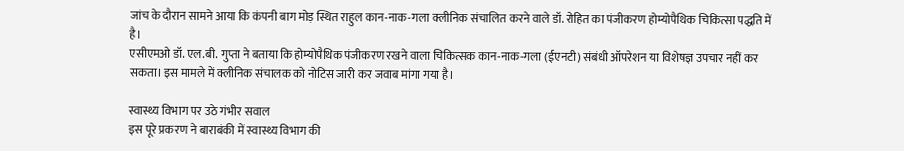जांच के दौरान सामने आया कि कंपनी बाग मोड़ स्थित राहुल कान-नाक-गला क्लीनिक संचालित करने वाले डॉ. रोहित का पंजीकरण होम्योपैथिक चिकित्सा पद्धति में है।
एसीएमओ डॉ. एल.बी. गुप्ता ने बताया कि होम्योपैथिक पंजीकरण रखने वाला चिकित्सक कान-नाक-गला (ईएनटी) संबंधी ऑपरेशन या विशेषज्ञ उपचार नहीं कर सकता। इस मामले में क्लीनिक संचालक को नोटिस जारी कर जवाब मांगा गया है।

स्वास्थ्य विभाग पर उठे गंभीर सवाल
इस पूरे प्रकरण ने बाराबंकी में स्वास्थ्य विभाग की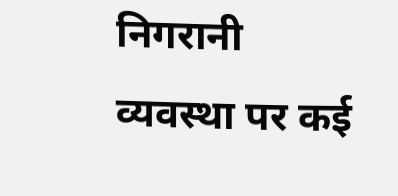निगरानी व्यवस्था पर कई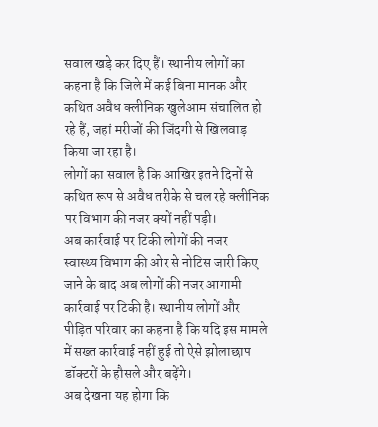सवाल खड़े कर दिए हैं। स्थानीय लोगों का कहना है कि जिले में कई बिना मानक और कथित अवैध क्लीनिक खुलेआम संचालित हो रहे हैं, जहां मरीजों की जिंदगी से खिलवाड़ किया जा रहा है।
लोगों का सवाल है कि आखिर इतने दिनों से कथित रूप से अवैध तरीके से चल रहे क्लीनिक पर विभाग की नजर क्यों नहीं पड़ी।
अब कार्रवाई पर टिकी लोगों की नजर
स्वास्थ्य विभाग की ओर से नोटिस जारी किए जाने के बाद अब लोगों की नजर आगामी कार्रवाई पर टिकी है। स्थानीय लोगों और पीड़ित परिवार का कहना है कि यदि इस मामले में सख्त कार्रवाई नहीं हुई तो ऐसे झोलाछाप डॉक्टरों के हौसले और बढ़ेंगे।
अब देखना यह होगा कि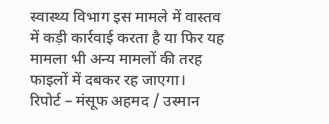स्वास्थ्य विभाग इस मामले में वास्तव में कड़ी कार्रवाई करता है या फिर यह मामला भी अन्य मामलों की तरह फाइलों में दबकर रह जाएगा।
रिपोर्ट – मंसूफ अहमद / उस्मान